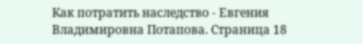Как потратить наследство - Евгения Владимировна Потапова. Страница 18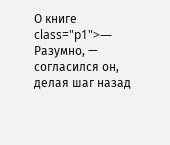О книге
class="p1">— Разумно, — согласился он, делая шаг назад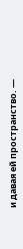и давая ей пространство. —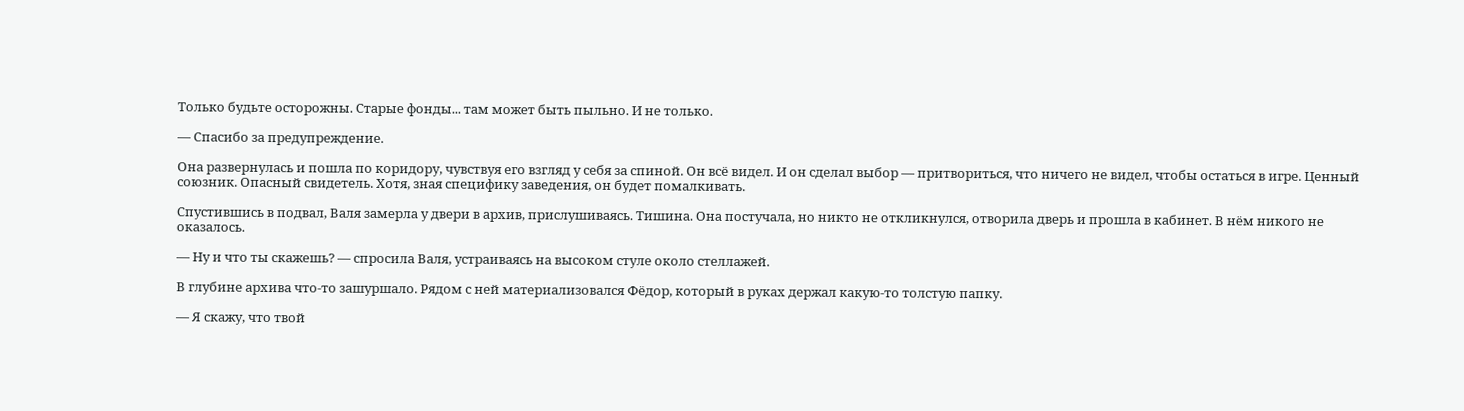Только будьте осторожны. Старые фонды... там может быть пыльно. И не только.

— Спасибо за предупреждение.

Она развернулась и пошла по коридору, чувствуя его взгляд у себя за спиной. Он всё видел. И он сделал выбор — притвориться, что ничего не видел, чтобы остаться в игре. Ценный союзник. Опасный свидетель. Хотя, зная специфику заведения, он будет помалкивать.

Спустившись в подвал, Валя замерла у двери в архив, прислушиваясь. Тишина. Она постучала, но никто не откликнулся, отворила дверь и прошла в кабинет. В нём никого не оказалось.

— Ну и что ты скажешь? — спросила Валя, устраиваясь на высоком стуле около стеллажей.

В глубине архива что-то зашуршало. Рядом с ней материализовался Фёдор, который в руках держал какую-то толстую папку.

— Я скажу, что твой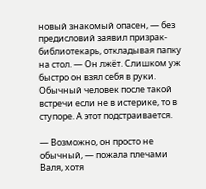новый знакомый опасен, — без предисловий заявил призрак-библиотекарь, откладывая папку на стол. — Он лжёт. Слишком уж быстро он взял себя в руки. Обычный человек после такой встречи если не в истерике, то в ступоре. А этот подстраивается.

— Возможно, он просто не обычный, — пожала плечами Валя, хотя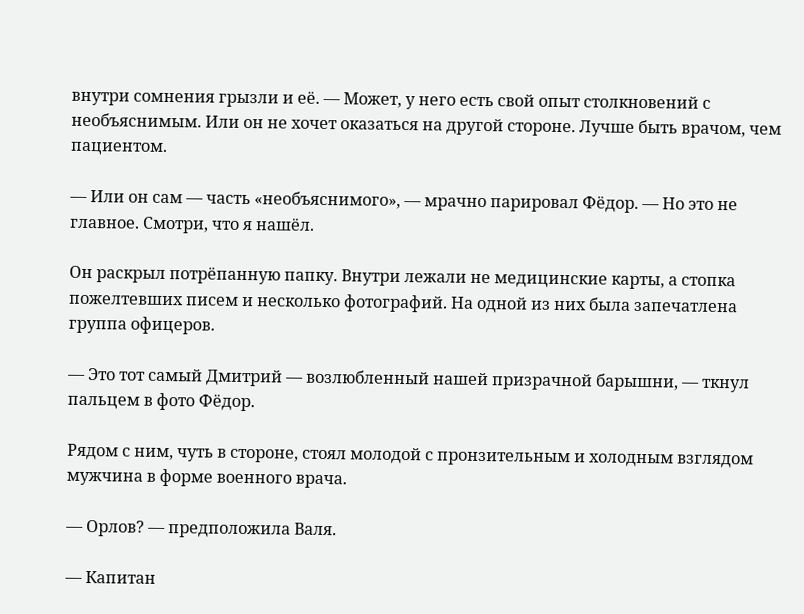внутри сомнения грызли и её. — Может, у него есть свой опыт столкновений с необъяснимым. Или он не хочет оказаться на другой стороне. Лучше быть врачом, чем пациентом.

— Или он сам — часть «необъяснимого», — мрачно парировал Фёдор. — Но это не главное. Смотри, что я нашёл.

Он раскрыл потрёпанную папку. Внутри лежали не медицинские карты, а стопка пожелтевших писем и несколько фотографий. На одной из них была запечатлена группа офицеров.

— Это тот самый Дмитрий — возлюбленный нашей призрачной барышни, — ткнул пальцем в фото Фёдор.

Рядом с ним, чуть в стороне, стоял молодой с пронзительным и холодным взглядом мужчина в форме военного врача.

— Орлов? — предположила Валя.

— Капитан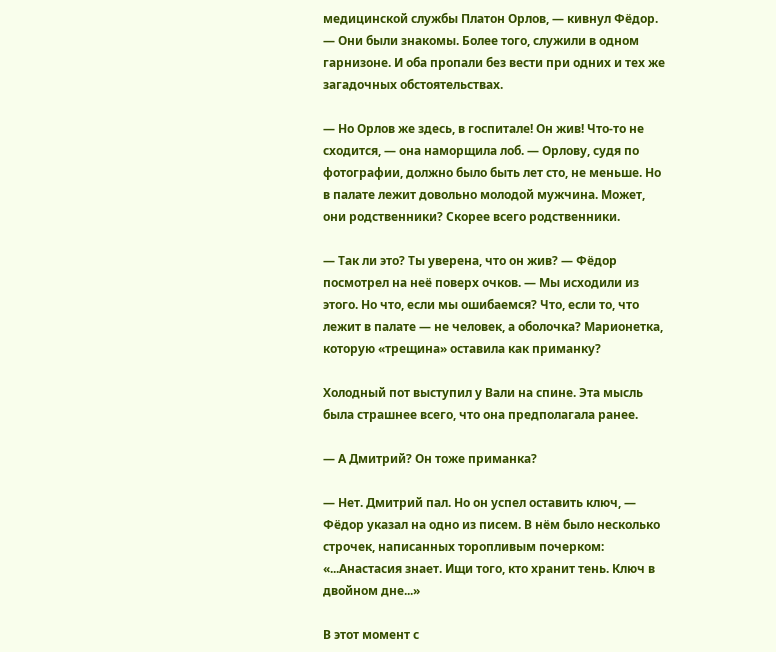медицинской службы Платон Орлов, — кивнул Фёдор. — Они были знакомы. Более того, служили в одном гарнизоне. И оба пропали без вести при одних и тех же загадочных обстоятельствах.

— Но Орлов же здесь, в госпитале! Он жив! Что-то не сходится, — она наморщила лоб. — Орлову, судя по фотографии, должно было быть лет сто, не меньше. Но в палате лежит довольно молодой мужчина. Может, они родственники? Скорее всего родственники.

— Так ли это? Ты уверена, что он жив? — Фёдор посмотрел на неё поверх очков. — Мы исходили из этого. Но что, если мы ошибаемся? Что, если то, что лежит в палате — не человек, а оболочка? Марионетка, которую «трещина» оставила как приманку?

Холодный пот выступил у Вали на спине. Эта мысль была страшнее всего, что она предполагала ранее.

— А Дмитрий? Он тоже приманка?

— Нет. Дмитрий пал. Но он успел оставить ключ, — Фёдор указал на одно из писем. В нём было несколько строчек, написанных торопливым почерком: «...Анастасия знает. Ищи того, кто хранит тень. Ключ в двойном дне...»

В этот момент с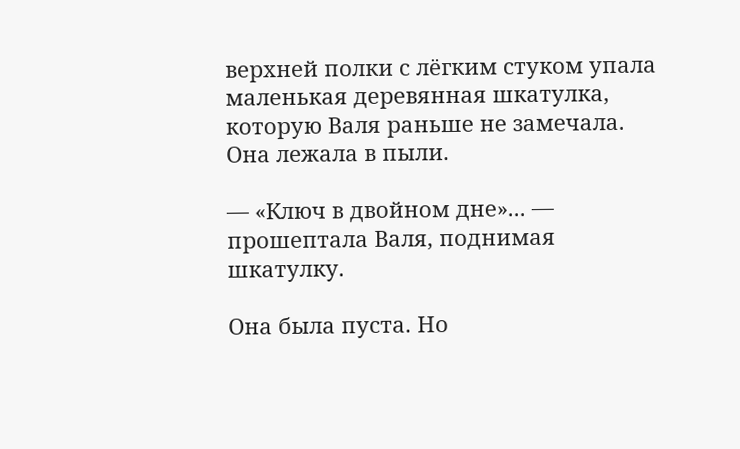верхней полки с лёгким стуком упала маленькая деревянная шкатулка, которую Валя раньше не замечала. Она лежала в пыли.

— «Ключ в двойном дне»... — прошептала Валя, поднимая шкатулку.

Она была пуста. Но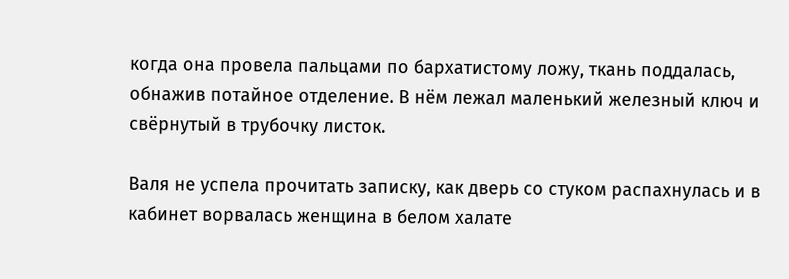когда она провела пальцами по бархатистому ложу, ткань поддалась, обнажив потайное отделение. В нём лежал маленький железный ключ и свёрнутый в трубочку листок.

Валя не успела прочитать записку, как дверь со стуком распахнулась и в кабинет ворвалась женщина в белом халате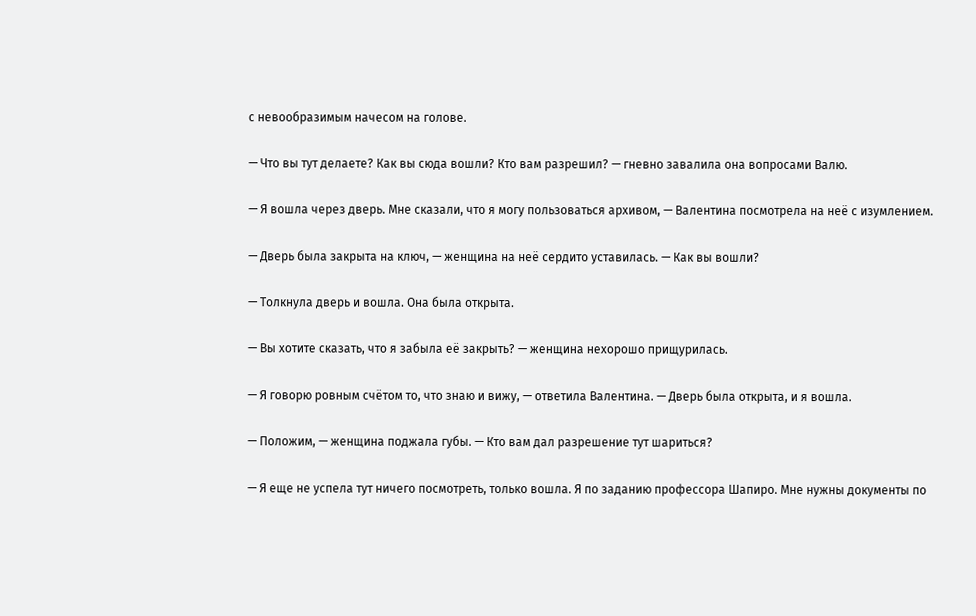с невообразимым начесом на голове.

— Что вы тут делаете? Как вы сюда вошли? Кто вам разрешил? — гневно завалила она вопросами Валю.

— Я вошла через дверь. Мне сказали, что я могу пользоваться архивом, — Валентина посмотрела на неё с изумлением.

— Дверь была закрыта на ключ, — женщина на неё сердито уставилась. — Как вы вошли?

— Толкнула дверь и вошла. Она была открыта.

— Вы хотите сказать, что я забыла её закрыть? — женщина нехорошо прищурилась.

— Я говорю ровным счётом то, что знаю и вижу, — ответила Валентина. — Дверь была открыта, и я вошла.

— Положим, — женщина поджала губы. — Кто вам дал разрешение тут шариться?

— Я еще не успела тут ничего посмотреть, только вошла. Я по заданию профессора Шапиро. Мне нужны документы по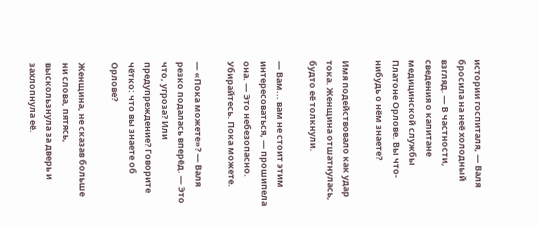истории госпиталя, — Валя бросила на неё холодный взгляд. — В частности, сведения о капитане медицинской службы Платоне Орлове. Вы что-нибудь о нём знаете?

Имя подействовало как удар тока. Женщина отшатнулась, будто её толкнули.

— Вам... вам не стоит этим интересоваться, — прошипела она. — Это небезопасно. Убирайтесь. Пока можете.

— «Пока можете»? — Валя резко подалась вперёд. — Это что, угроза? Или предупреждение? Говорите чётко: что вы знаете об Орлове?

Женщина, не сказав больше ни слова, пятясь, выскользнула за дверь и захлопнула её.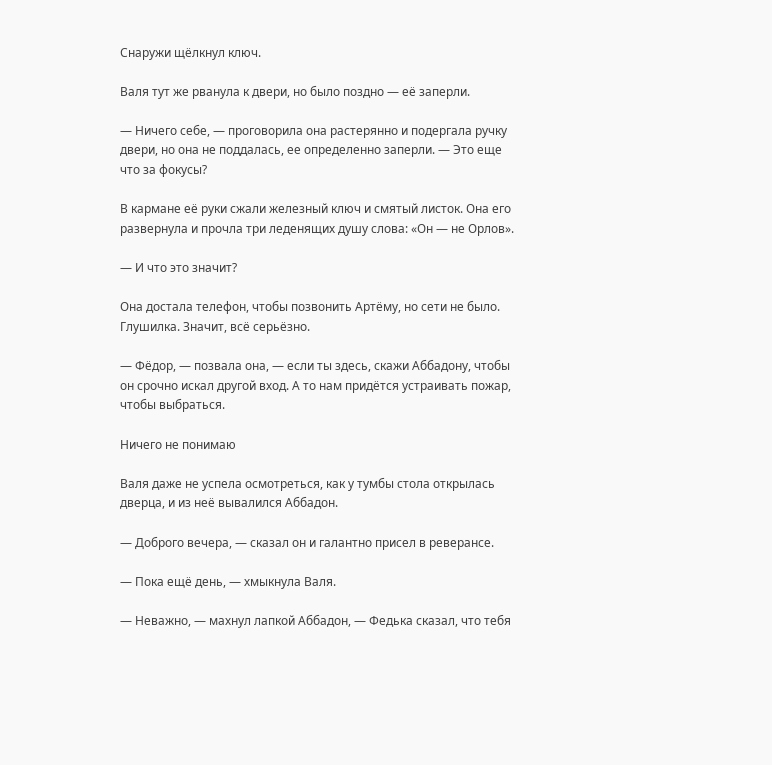Снаружи щёлкнул ключ.

Валя тут же рванула к двери, но было поздно — её заперли.

— Ничего себе, — проговорила она растерянно и подергала ручку двери, но она не поддалась, ее определенно заперли. — Это еще что за фокусы?

В кармане её руки сжали железный ключ и смятый листок. Она его развернула и прочла три леденящих душу слова: «Он — не Орлов».

— И что это значит?

Она достала телефон, чтобы позвонить Артёму, но сети не было. Глушилка. Значит, всё серьёзно.

— Фёдор, — позвала она, — если ты здесь, скажи Аббадону, чтобы он срочно искал другой вход. А то нам придётся устраивать пожар, чтобы выбраться.

Ничего не понимаю

Валя даже не успела осмотреться, как у тумбы стола открылась дверца, и из неё вывалился Аббадон.

— Доброго вечера, — сказал он и галантно присел в реверансе.

— Пока ещё день, — хмыкнула Валя.

— Неважно, — махнул лапкой Аббадон, — Федька сказал, что тебя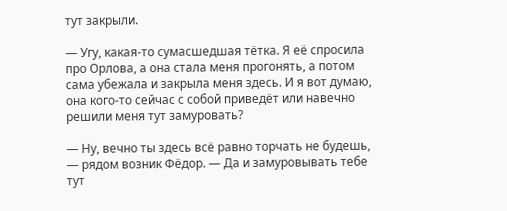тут закрыли.

— Угу, какая-то сумасшедшая тётка. Я её спросила про Орлова, а она стала меня прогонять, а потом сама убежала и закрыла меня здесь. И я вот думаю, она кого-то сейчас с собой приведёт или навечно решили меня тут замуровать?

— Ну, вечно ты здесь всё равно торчать не будешь, — рядом возник Фёдор. — Да и замуровывать тебе тут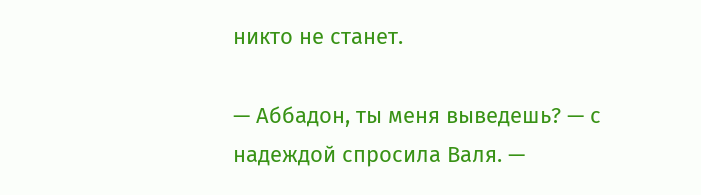никто не станет.

— Аббадон, ты меня выведешь? — с надеждой спросила Валя. —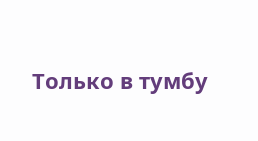Только в тумбу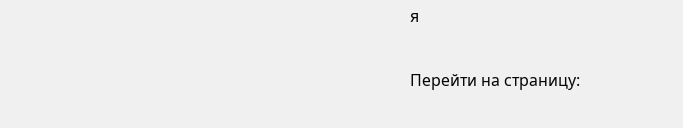я

Перейти на страницу: